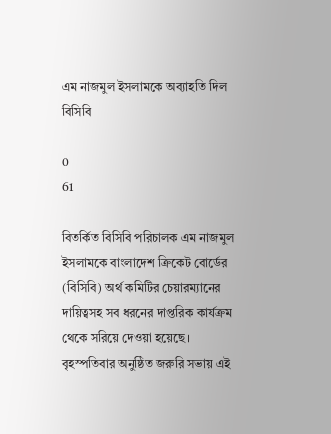এম নাজমুল ইসলামকে অব্যাহতি দিল বিসিবি

0
61

বিতর্কিত বিসিবি পরিচালক এম নাজমুল ইসলামকে বাংলাদেশ ক্রিকেট বোর্ডের (বিসিবি) অর্থ কমিটির চেয়ারম্যানের দায়িত্বসহ সব ধরনের দাপ্তরিক কার্যক্রম থেকে সরিয়ে দেওয়া হয়েছে। বৃহস্পতিবার অনুষ্ঠিত জরুরি সভায় এই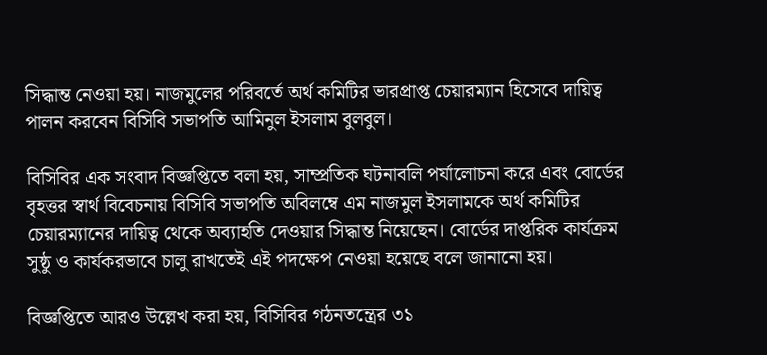সিদ্ধান্ত নেওয়া হয়। নাজমুলের পরিবর্তে অর্থ কমিটির ভারপ্রাপ্ত চেয়ারম্যান হিসেবে দায়িত্ব পালন করবেন বিসিবি সভাপতি আমিনুল ইসলাম বুলবুল।

বিসিবির এক সংবাদ বিজ্ঞপ্তিতে বলা হয়, সাম্প্রতিক ঘটনাবলি পর্যালোচনা করে এবং বোর্ডের বৃহত্তর স্বার্থ বিবেচনায় বিসিবি সভাপতি অবিলম্বে এম নাজমুল ইসলামকে অর্থ কমিটির চেয়ারম্যানের দায়িত্ব থেকে অব্যাহতি দেওয়ার সিদ্ধান্ত নিয়েছেন। বোর্ডের দাপ্তরিক কার্যক্রম সুষ্ঠু ও কার্যকরভাবে চালু রাখতেই এই পদক্ষেপ নেওয়া হয়েছে বলে জানানো হয়।

বিজ্ঞপ্তিতে আরও উল্লেখ করা হয়, বিসিবির গঠনতন্ত্রের ৩১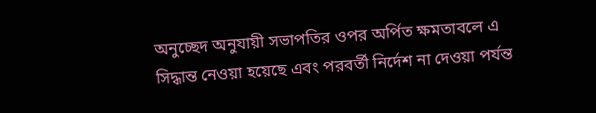অনুচ্ছেদ অনুযায়ী সভাপতির ওপর অর্পিত ক্ষমতাবলে এ সিদ্ধান্ত নেওয়া হয়েছে এবং পরবর্তী নির্দেশ না দেওয়া পর্যন্ত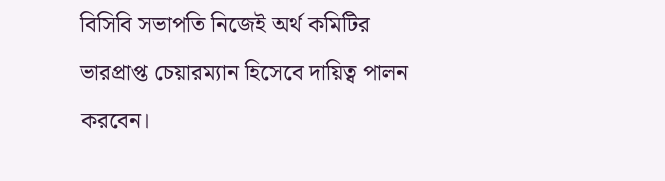বিসিবি সভাপতি নিজেই অর্থ কমিটির ভারপ্রাপ্ত চেয়ারম্যান হিসেবে দায়িত্ব পালন করবেন।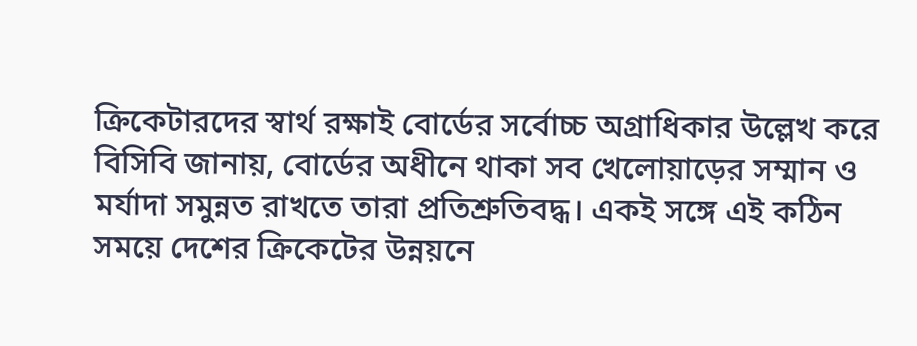ক্রিকেটারদের স্বার্থ রক্ষাই বোর্ডের সর্বোচ্চ অগ্রাধিকার উল্লেখ করে বিসিবি জানায়, বোর্ডের অধীনে থাকা সব খেলোয়াড়ের সম্মান ও মর্যাদা সমুন্নত রাখতে তারা প্রতিশ্রুতিবদ্ধ। একই সঙ্গে এই কঠিন সময়ে দেশের ক্রিকেটের উন্নয়নে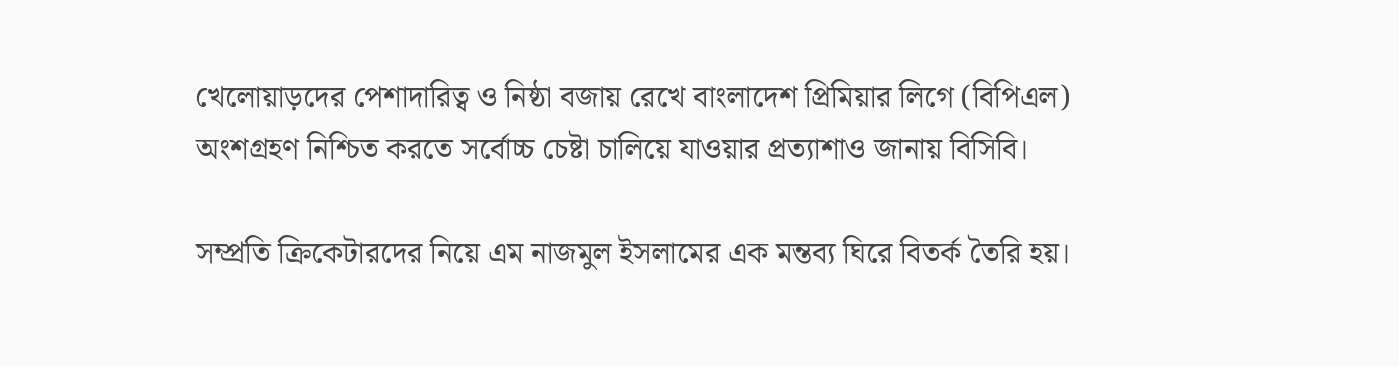খেলোয়াড়দের পেশাদারিত্ব ও নিষ্ঠা বজায় রেখে বাংলাদেশ প্রিমিয়ার লিগে (বিপিএল) অংশগ্রহণ নিশ্চিত করতে সর্বোচ্চ চেষ্টা চালিয়ে যাওয়ার প্রত্যাশাও জানায় বিসিবি।

সম্প্রতি ক্রিকেটারদের নিয়ে এম নাজমুল ইসলামের এক মন্তব্য ঘিরে বিতর্ক তৈরি হয়।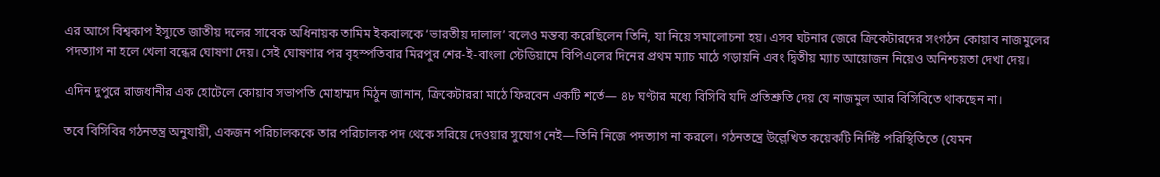এর আগে বিশ্বকাপ ইস্যুতে জাতীয় দলের সাবেক অধিনায়ক তামিম ইকবালকে ‘ভারতীয় দালাল’ বলেও মন্তব্য করেছিলেন তিনি, যা নিয়ে সমালোচনা হয়। এসব ঘটনার জেরে ক্রিকেটারদের সংগঠন কোয়াব নাজমুলের পদত্যাগ না হলে খেলা বন্ধের ঘোষণা দেয়। সেই ঘোষণার পর বৃহস্পতিবার মিরপুর শের-ই-বাংলা স্টেডিয়ামে বিপিএলের দিনের প্রথম ম্যাচ মাঠে গড়ায়নি এবং দ্বিতীয় ম্যাচ আয়োজন নিয়েও অনিশ্চয়তা দেখা দেয়।

এদিন দুপুরে রাজধানীর এক হোটেলে কোয়াব সভাপতি মোহাম্মদ মিঠুন জানান, ক্রিকেটাররা মাঠে ফিরবেন একটি শর্তে— ৪৮ ঘণ্টার মধ্যে বিসিবি যদি প্রতিশ্রুতি দেয় যে নাজমুল আর বিসিবিতে থাকছেন না।

তবে বিসিবির গঠনতন্ত্র অনুযায়ী, একজন পরিচালককে তার পরিচালক পদ থেকে সরিয়ে দেওয়ার সুযোগ নেই—তিনি নিজে পদত্যাগ না করলে। গঠনতন্ত্রে উল্লেখিত কয়েকটি নির্দিষ্ট পরিস্থিতিতে (যেমন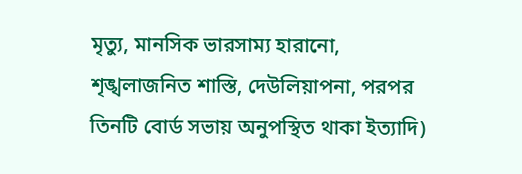মৃত্যু, মানসিক ভারসাম্য হারানো, শৃঙ্খলাজনিত শাস্তি, দেউলিয়াপনা, পরপর তিনটি বোর্ড সভায় অনুপস্থিত থাকা ইত্যাদি)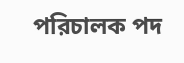পরিচালক পদ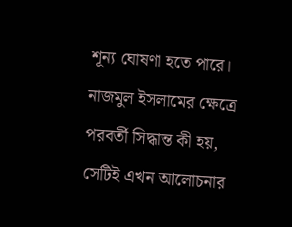শূন্য ঘোষণা হতে পারে। নাজমুল ইসলামের ক্ষেত্রে পরবর্তী সিদ্ধান্ত কী হয়, সেটিই এখন আলোচনার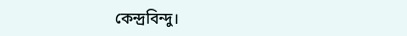কেন্দ্রবিন্দু।